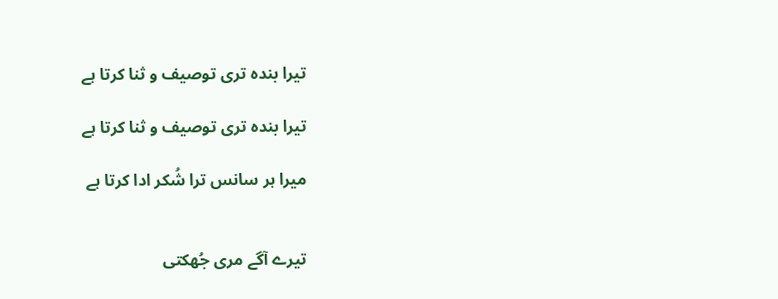تیرا بندہ تری توصیف و ثنا کرتا ہے

تیرا بندہ تری توصیف و ثنا کرتا ہے

میرا ہر سانس ترا شُکر ادا کرتا ہے


تیرے آگے مری جُھکتی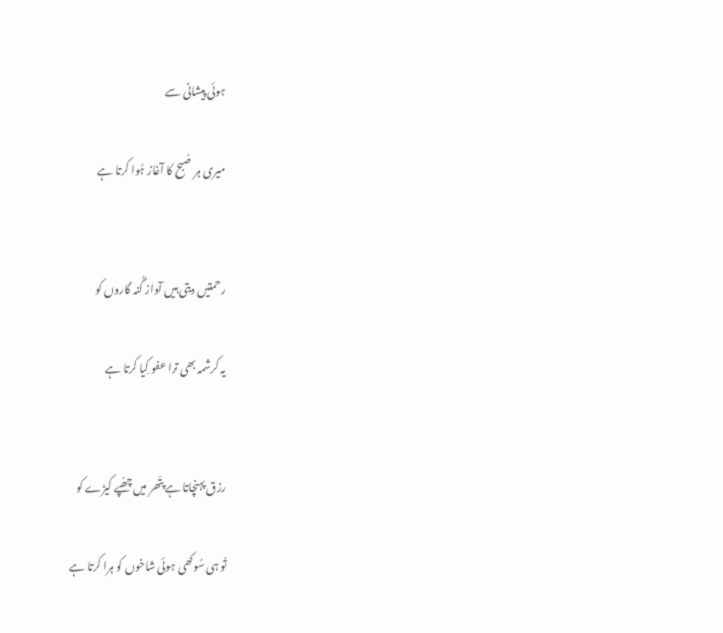ہوئی پیشانی سے

میری ہر صُبح کا آغاز ہُوا کرتا ہے


رحمتیں دیتی ہیں آواز گُنہ گاروں کو

یہ کرشمہ بھی ترا عفو کِیا کرتا ہے


رزق پہنچاتا ہے پتّھر میں چھُپے کیڑے کو

تُو ہی سُوکھی ہوئی شاخوں کو ہرا کرتا ہے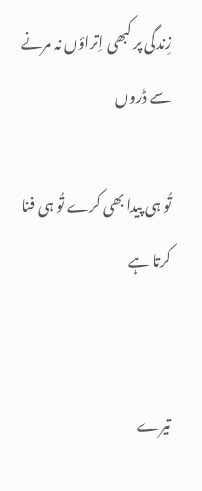زِندگی پر کبھی اِتراؤں نہ مرنے سے ڈروں

تُو ہی پیدا بھی کرے تُو ہی فنا کرتا ہے


تیرے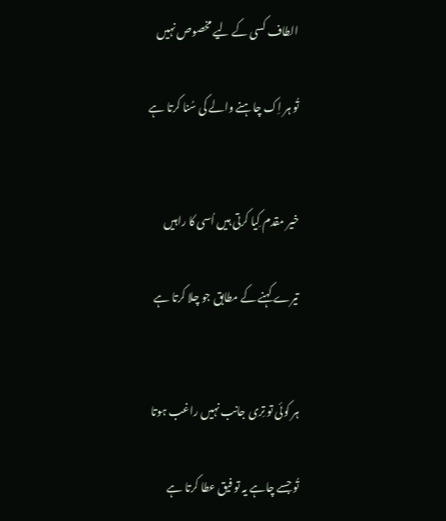الطاف کسی کے لیے مخصوص نہیں

تُو ہر اِک چاہنے والے کی سُنا کرتا ہے


خیر مقدم کِیا کرتی ہیں اُسی کا راہیں

تیرے کہنے کے مطابق جو چلا کرتا ہے


ہر کوئی تو تِری جانب نہیں راغب ہوتا

تُو جسے چاہے یہ تو فیق عطا کرتا ہے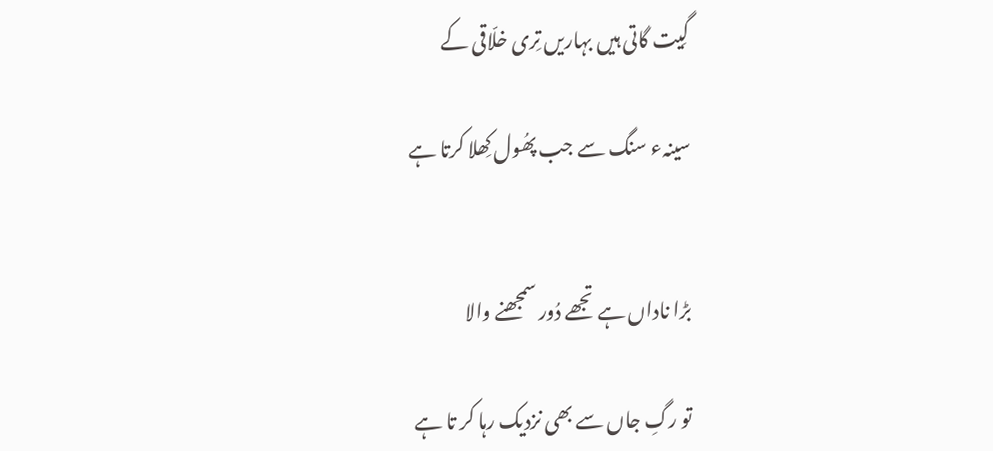گِیت گاتی ہیں بہاریں تِری خلّاقی کے

سینہء سنگ سے جب پھُول کِھلا کرتا ہے


بڑا ناداں ہے تجھے دُور سمجھنے والا

تو رگِ جاں سے بھی نزدیک رہا کر تا ہے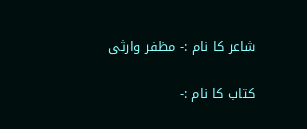شاعر کا نام :- مظفر وارثی

کتاب کا نام :-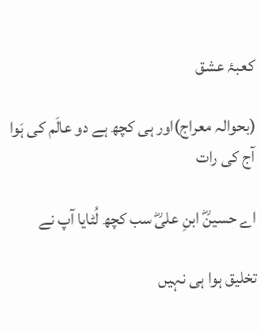کعبۂ عشق

(بحوالہ معراج)اور ہی کچھ ہے دو عالَم کی ہَوا آج کی رات

اے حسینؓ ابنِ علیؓ سب کچھ لُٹایا آپ نے

تخلیق ہوا ہی نہیں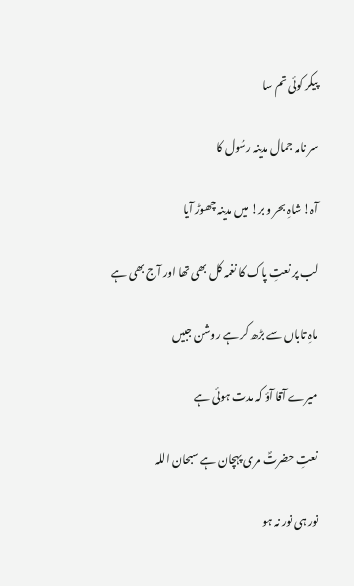پیکر کوئی تم سا

سر نامہ جمال مدینہ رسُول کا

آہ! شاہِ بحر و بر! میں مدینہ چھوڑ آیا

لب پر نعتِ پاک کا نغمہ کل بھی تھا اور آج بھی ہے

ماہِ تاباں سے بڑھ کر ہے روشن جبیں

میرے آقا آؤ کہ مدت ہوئی ہے

نعتِ حضرتؐ مری پہچان ہے سبحان اللہ

نور ہی نور نہ ہو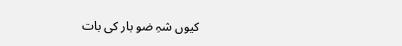کیوں شہِ ضو بار کی بات